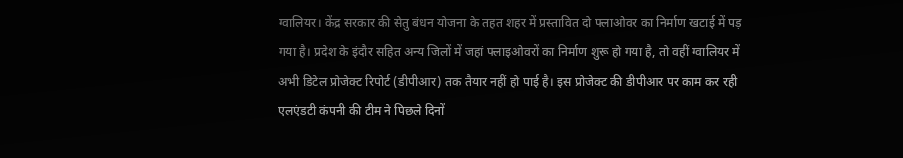ग्वालियर। केंद्र सरकार की सेतु बंधन योजना के तहत शहर में प्रस्तावित दो फ्लाओवर का निर्माण खटाई में पड़ गया है। प्रदेश के इंदौर सहित अन्य जिलों में जहां फ्लाइओवरों का निर्माण शुरू हो गया है, तो वहीं ग्वालियर में अभी डिटेल प्रोजेक्ट रिपोर्ट (डीपीआर) तक तैयार नहीं हो पाई है। इस प्रोजेक्ट की डीपीआर पर काम कर रही एलएंडटी कंपनी की टीम ने पिछले दिनों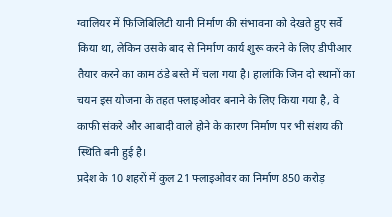ग्वालियर में फिजिबिलिटी यानी निर्माण की संभावना को देखते हुए सर्वे किया था, लेकिन उसके बाद से निर्माण कार्य शुरू करने के लिए डीपीआर तैयार करने का काम ठंडे बस्ते में चला गया है। हालांकि जिन दो स्थानों का चयन इस योजना के तहत फ्लाइओवर बनाने के लिए किया गया है, वे काफी संकरे और आबादी वाले होने के कारण निर्माण पर भी संशय की स्थिति बनी हुई है।
प्रदेश के 10 शहरों में कुल 21 फ्लाइओवर का निर्माण 850 करोड़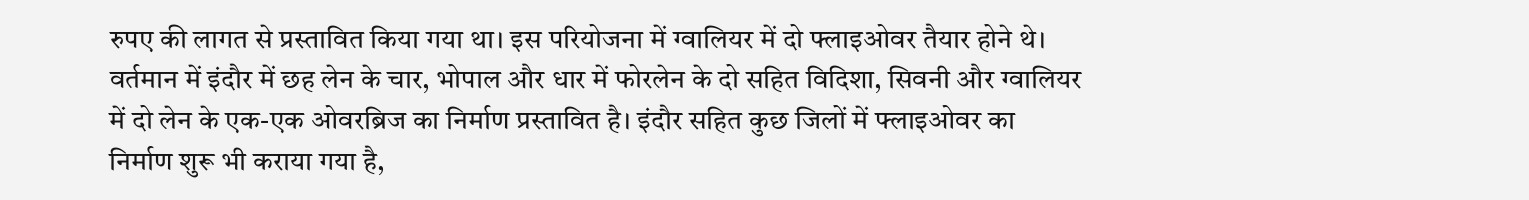रुपए की लागत से प्रस्तावित किया गया था। इस परियोजना में ग्वालियर में दो फ्लाइओवर तैयार होने थे। वर्तमान में इंदौर में छह लेन के चार, भोपाल और धार में फोरलेन के दो सहित विदिशा, सिवनी और ग्वालियर में दो लेन के एक-एक ओवरब्रिज का निर्माण प्रस्तावित है। इंदौर सहित कुछ जिलों में फ्लाइओवर का निर्माण शुरू भी कराया गया है,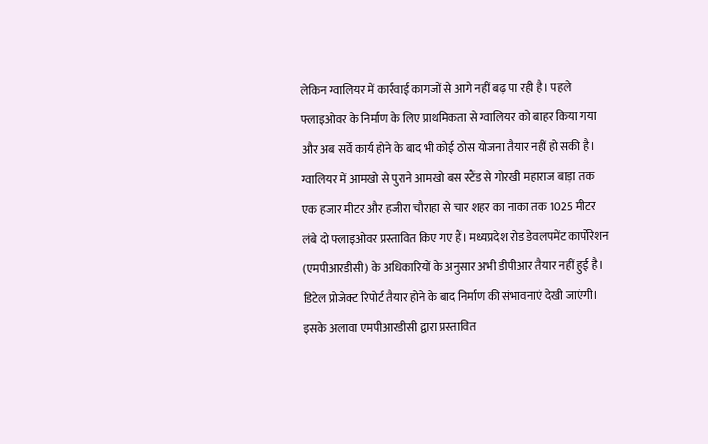लेकिन ग्वालियर में कार्रवाई कागजों से आगे नहीं बढ़ पा रही है। पहले फ्लाइओवर के निर्माण के लिए प्राथमिकता से ग्वालियर को बाहर किया गया और अब सर्वे कार्य होने के बाद भी कोई ठोस योजना तैयार नहीं हो सकी है। ग्वालियर में आमखो से पुराने आमखो बस स्टैंड से गोरखी महाराज बाड़ा तक एक हजार मीटर और हजीरा चौराहा से चार शहर का नाका तक 1025 मीटर लंबे दो फ्लाइओवर प्रस्तावित किए गए हैं। मध्यप्रदेश रोड डेवलपमेंट कार्पोरेशन (एमपीआरडीसी) के अधिकारियों के अनुसार अभी डीपीआर तैयार नहीं हुई है। डिटेल प्रोजेक्ट रिपोर्ट तैयार होने के बाद निर्माण की संभावनाएं देखी जाएंगी।
इसके अलावा एमपीआरडीसी द्वारा प्रस्तावित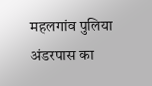महलगांव पुलिया अंडरपास का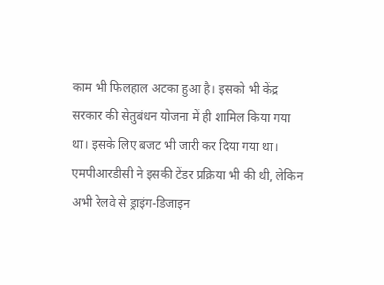काम भी फिलहाल अटका हुआ है। इसको भी केंद्र सरकार की सेतुबंधन योजना में ही शामिल किया गया था। इसके लिए बजट भी जारी कर दिया गया था। एमपीआरडीसी ने इसकी टेंडर प्रक्रिया भी की थी, लेकिन अभी रेलवे से ड्राइंग-डिजाइन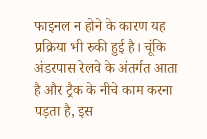फाइनल न होने के कारण यह प्रक्रिया भी रुकी हुई है। चूंकि अंडरपास रेलवे के अंतर्गत आता है और ट्रैक के नीचे काम करना पड़ता है, इस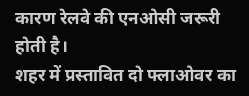कारण रेलवे की एनओसी जरूरी होती है।
शहर में प्रस्तावित दो फ्लाओवर का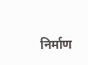निर्माण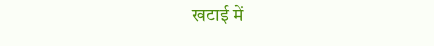खटाई में